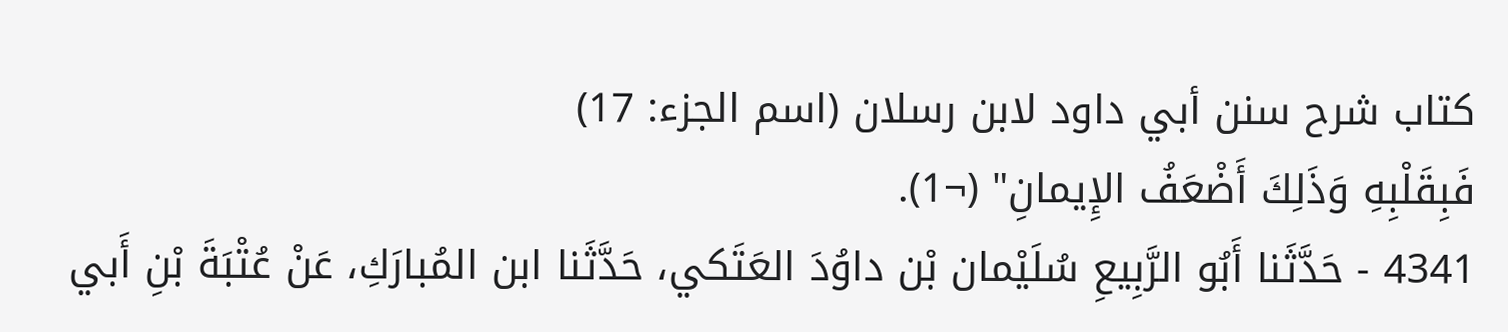كتاب شرح سنن أبي داود لابن رسلان (اسم الجزء: 17)
فَبِقَلْبِهِ وَذَلِكَ أَضْعَفُ الإِيمانِ" (¬1).
4341 - حَدَّثَنا أَبُو الرَّبِيعِ سُلَيْمان بْن داوُدَ العَتَكي، حَدَّثَنا ابن المُبارَكِ، عَنْ عُتْبَةَ بْنِ أَبي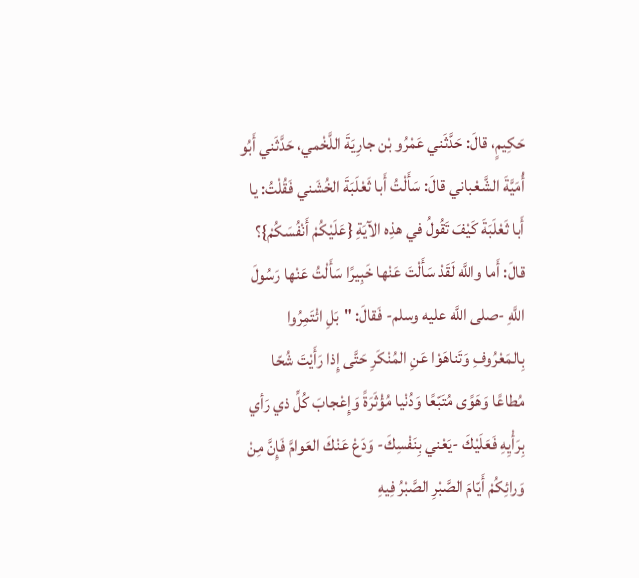حَكِيمٍ، قالَ: حَدَّثَني عَمْرُو بْن جارِيَةَ اللَّخْمي، حَدَّثَني أَبُو أُمَيَّةَ الشَّعْباني قالَ: سَأَلْتُ أَبا ثَعْلَبَةَ الخُشَني فَقُلْتُ: يا أَبا ثَعْلَبَةَ كَيْفَ تَقُولُ في هذِه الآيَةِ {عَلَيْكُمْ أَنْفُسَكُمْ}؟ قالَ: أَما واللَّه لَقَدْ سَأَلْتَ عَنْها خَبِيرًا سَأَلْتُ عَنْها رَسُولَ اللَّهِ -صلى اللَّه عليه وسلم- فَقالَ: "بَلِ ائْتَمِرُوا بِالمَعْرُوفِ وَتَناهَوْا عَنِ المُنْكَرِ حَتَّى إِذا رَأَيْتَ شُحّا مُطاعًا وَهَوًى مُتَبّعًا وَدُنْيا مُؤْثَرَةً وَإِعْجابَ كُلِّ ذي رَأي بِرَأْيِهِ فَعَلَيْكَ -يَعْني بِنَفْسِكَ- وَدَعْ عَنْكَ العَوامَّ فَإِنَّ مِنْ وَرائِكُمْ أَيّامَ الصَّبْرِ الصَّبْرُ فِيهِ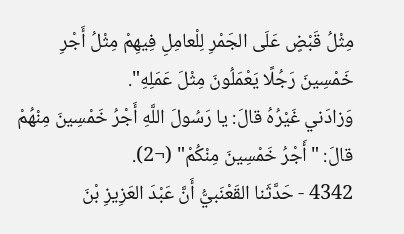مِثْلُ قَبْضٍ عَلَى الجَمْرِ لِلْعامِلِ فِيهِمْ مِثْلُ أَجْرِ خَمْسِينَ رَجُلًا يَعْمَلُونَ مِثْلَ عَمَلِهِ".
وَزادَني غَيْرُهُ قالَ: يا رَسُولَ اللَّهِ أَجْرُ خَمْسِينَ مِنْهُمْ قالَ: "أَجْرُ خَمْسِينَ مِنْكُمْ" (¬2).
4342 - حَدَّثَنا القَعْنَبيُّ أَنَّ عَبْدَ العَزِيزِ بْنَ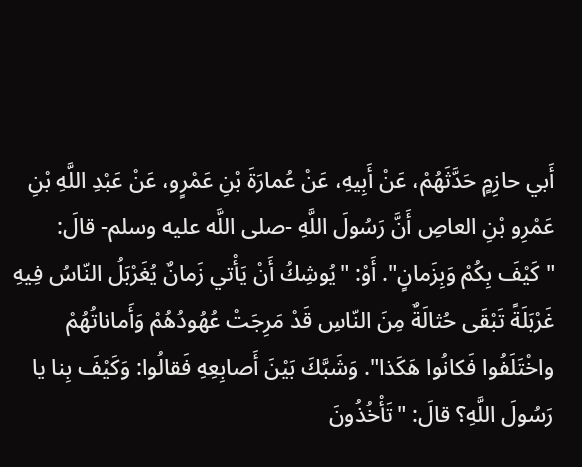أَبي حازِمٍ حَدَّثَهُمْ، عَنْ أَبِيهِ، عَنْ عُمارَةَ بْنِ عَمْرٍو، عَنْ عَبْدِ اللَّهِ بْنِ عَمْرِو بْنِ العاصِ أَنَّ رَسُولَ اللَّهِ -صلى اللَّه عليه وسلم- قالَ: "كَيْفَ بِكُمْ وَبِزَمانٍ". أَوْ: "يُوشِكُ أَنْ يَأْتي زَمانٌ يُغَرْبَلُ النّاسُ فِيهِ غَرْبَلَةً تَبْقَى حُثالَةٌ مِنَ النّاسِ قَدْ مَرِجَتْ عُهُودُهُمْ وَأَماناتُهُمْ واخْتَلَفُوا فَكانُوا هَكَذا". وَشَبَّكَ بَيْنَ أَصابِعِهِ فَقالُوا: وَكَيْفَ بِنا يا رَسُولَ اللَّهِ؟ قالَ: "تَأْخُذُونَ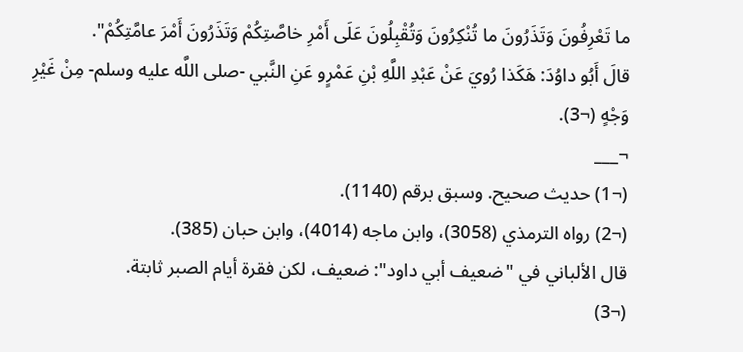ما تَعْرِفُونَ وَتَذَرُونَ ما تُنْكِرُونَ وَتُقْبِلُونَ عَلَى أَمْرِ خاصَّتِكُمْ وَتَذَرُونَ أَمْرَ عامَّتِكُمْ".
قالَ أَبُو داوُدَ: هَكَذا رُويَ عَنْ عَبْدِ اللَّهِ بْنِ عَمْرٍو عَنِ النَّبي -صلى اللَّه عليه وسلم- مِنْ غَيْرِ وَجْهٍ (¬3).
¬___
(¬1) حديث صحيح. وسبق برقم (1140).
(¬2) رواه الترمذي (3058)، وابن ماجه (4014)، وابن حبان (385).
قال الألباني في "ضعيف أبي داود": ضعيف، لكن فقرة أيام الصبر ثابتة.
(¬3)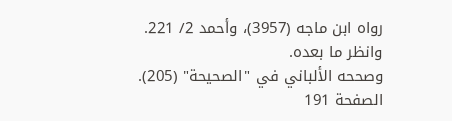رواه ابن ماجه (3957)، وأحمد 2/ 221. وانظر ما بعده.
وصححه الألباني في "الصحيحة" (205).
الصفحة 191